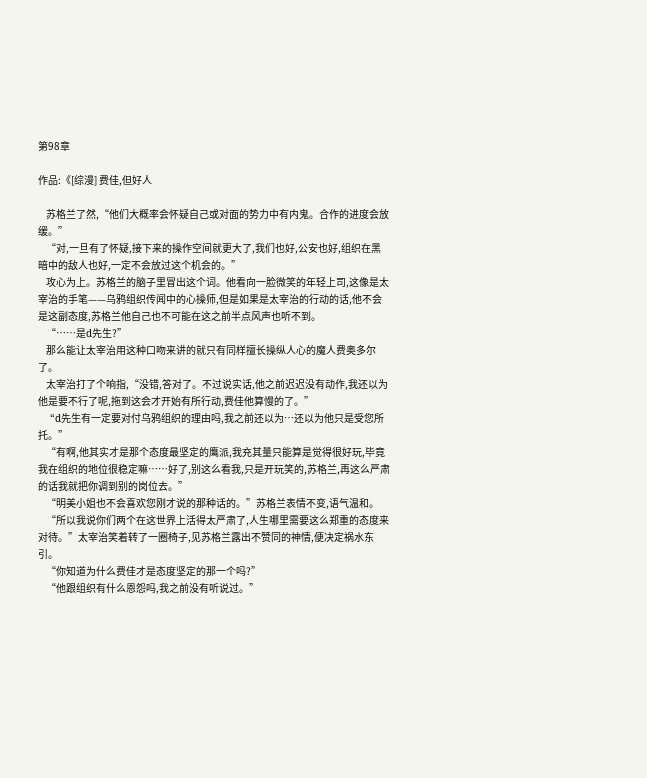第98章

作品:《[综漫] 费佳,但好人

    苏格兰了然,“他们大概率会怀疑自己或对面的势力中有内鬼。合作的进度会放缓。”
    “对,一旦有了怀疑,接下来的操作空间就更大了,我们也好,公安也好,组织在黑暗中的敌人也好,一定不会放过这个机会的。”
    攻心为上。苏格兰的脑子里冒出这个词。他看向一脸微笑的年轻上司,这像是太宰治的手笔——乌鸦组织传闻中的心操师,但是如果是太宰治的行动的话,他不会是这副态度,苏格兰他自己也不可能在这之前半点风声也听不到。
    “……是d先生?”
    那么能让太宰治用这种口吻来讲的就只有同样擅长操纵人心的魔人费奥多尔了。
    太宰治打了个响指,“没错,答对了。不过说实话,他之前迟迟没有动作,我还以为他是要不行了呢,拖到这会才开始有所行动,费佳他算慢的了。”
    “d先生有一定要对付乌鸦组织的理由吗,我之前还以为…还以为他只是受您所托。”
    “有啊,他其实才是那个态度最坚定的鹰派,我充其量只能算是觉得很好玩,毕竟我在组织的地位很稳定嘛……好了,别这么看我,只是开玩笑的,苏格兰,再这么严肃的话我就把你调到别的岗位去。”
    “明美小姐也不会喜欢您刚才说的那种话的。”苏格兰表情不变,语气温和。
    “所以我说你们两个在这世界上活得太严肃了,人生哪里需要这么郑重的态度来对待。”太宰治笑着转了一圈椅子,见苏格兰露出不赞同的神情,便决定祸水东引。
    “你知道为什么费佳才是态度坚定的那一个吗?”
    “他跟组织有什么恩怨吗,我之前没有听说过。”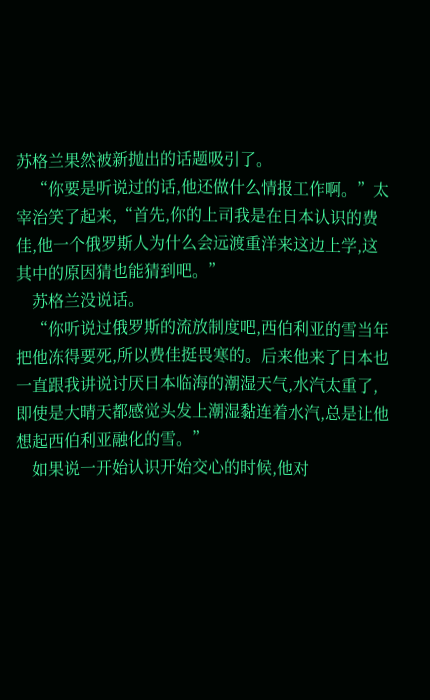苏格兰果然被新抛出的话题吸引了。
    “你要是听说过的话,他还做什么情报工作啊。”太宰治笑了起来,“首先,你的上司我是在日本认识的费佳,他一个俄罗斯人为什么会远渡重洋来这边上学,这其中的原因猜也能猜到吧。”
    苏格兰没说话。
    “你听说过俄罗斯的流放制度吧,西伯利亚的雪当年把他冻得要死,所以费佳挺畏寒的。后来他来了日本也一直跟我讲说讨厌日本临海的潮湿天气,水汽太重了,即使是大晴天都感觉头发上潮湿黏连着水汽,总是让他想起西伯利亚融化的雪。”
    如果说一开始认识开始交心的时候,他对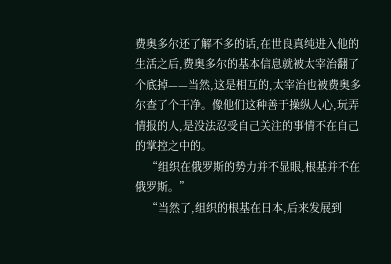费奥多尔还了解不多的话,在世良真纯进入他的生活之后,费奥多尔的基本信息就被太宰治翻了个底掉——当然,这是相互的,太宰治也被费奥多尔查了个干净。像他们这种善于操纵人心,玩弄情报的人,是没法忍受自己关注的事情不在自己的掌控之中的。
    “组织在俄罗斯的势力并不显眼,根基并不在俄罗斯。”
    “当然了,组织的根基在日本,后来发展到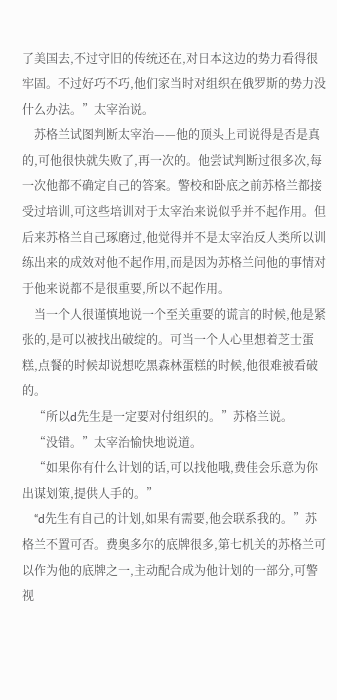了美国去,不过守旧的传统还在,对日本这边的势力看得很牢固。不过好巧不巧,他们家当时对组织在俄罗斯的势力没什么办法。”太宰治说。
    苏格兰试图判断太宰治——他的顶头上司说得是否是真的,可他很快就失败了,再一次的。他尝试判断过很多次,每一次他都不确定自己的答案。警校和卧底之前苏格兰都接受过培训,可这些培训对于太宰治来说似乎并不起作用。但后来苏格兰自己琢磨过,他觉得并不是太宰治反人类所以训练出来的成效对他不起作用,而是因为苏格兰问他的事情对于他来说都不是很重要,所以不起作用。
    当一个人很谨慎地说一个至关重要的谎言的时候,他是紧张的,是可以被找出破绽的。可当一个人心里想着芝士蛋糕,点餐的时候却说想吃黑森林蛋糕的时候,他很难被看破的。
    “所以d先生是一定要对付组织的。”苏格兰说。
    “没错。”太宰治愉快地说道。
    “如果你有什么计划的话,可以找他哦,费佳会乐意为你出谋划策,提供人手的。”
    “d先生有自己的计划,如果有需要,他会联系我的。”苏格兰不置可否。费奥多尔的底牌很多,第七机关的苏格兰可以作为他的底牌之一,主动配合成为他计划的一部分,可警视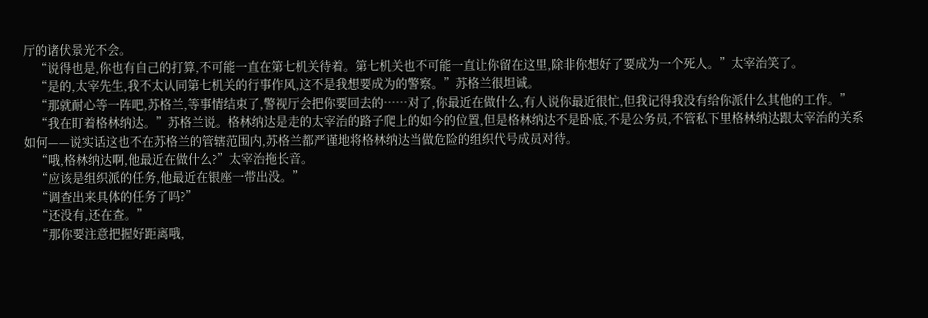厅的诸伏景光不会。
    “说得也是,你也有自己的打算,不可能一直在第七机关待着。第七机关也不可能一直让你留在这里,除非你想好了要成为一个死人。”太宰治笑了。
    “是的,太宰先生,我不太认同第七机关的行事作风,这不是我想要成为的警察。”苏格兰很坦诚。
    “那就耐心等一阵吧,苏格兰,等事情结束了,警视厅会把你要回去的……对了,你最近在做什么,有人说你最近很忙,但我记得我没有给你派什么其他的工作。”
    “我在盯着格林纳达。”苏格兰说。格林纳达是走的太宰治的路子爬上的如今的位置,但是格林纳达不是卧底,不是公务员,不管私下里格林纳达跟太宰治的关系如何——说实话这也不在苏格兰的管辖范围内,苏格兰都严谨地将格林纳达当做危险的组织代号成员对待。
    “哦,格林纳达啊,他最近在做什么?”太宰治拖长音。
    “应该是组织派的任务,他最近在银座一带出没。”
    “调查出来具体的任务了吗?”
    “还没有,还在查。”
    “那你要注意把握好距离哦,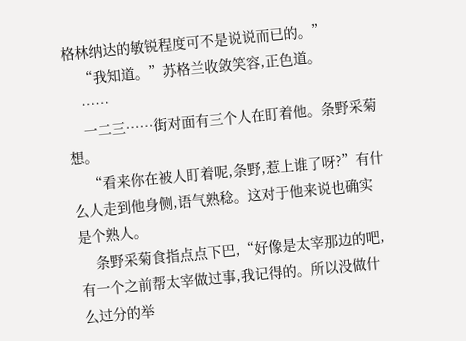格林纳达的敏锐程度可不是说说而已的。”
    “我知道。”苏格兰收敛笑容,正色道。
    ……
    一二三……街对面有三个人在盯着他。条野采菊想。
    “看来你在被人盯着呢,条野,惹上谁了呀?”有什么人走到他身侧,语气熟稔。这对于他来说也确实是个熟人。
    条野采菊食指点点下巴,“好像是太宰那边的吧,有一个之前帮太宰做过事,我记得的。所以没做什么过分的举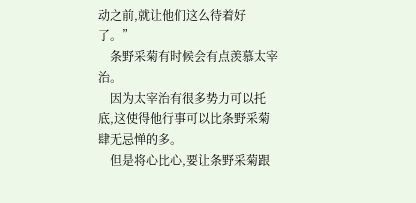动之前,就让他们这么待着好了。”
    条野采菊有时候会有点羡慕太宰治。
    因为太宰治有很多势力可以托底,这使得他行事可以比条野采菊肆无忌惮的多。
    但是将心比心,要让条野采菊跟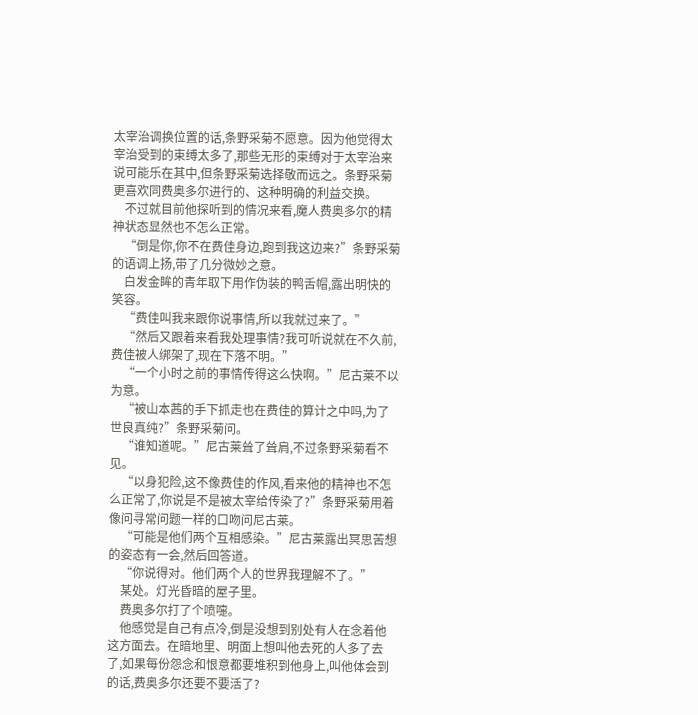太宰治调换位置的话,条野采菊不愿意。因为他觉得太宰治受到的束缚太多了,那些无形的束缚对于太宰治来说可能乐在其中,但条野采菊选择敬而远之。条野采菊更喜欢同费奥多尔进行的、这种明确的利益交换。
    不过就目前他探听到的情况来看,魔人费奥多尔的精神状态显然也不怎么正常。
    “倒是你,你不在费佳身边,跑到我这边来?”条野采菊的语调上扬,带了几分微妙之意。
    白发金眸的青年取下用作伪装的鸭舌帽,露出明快的笑容。
    “费佳叫我来跟你说事情,所以我就过来了。”
    “然后又跟着来看我处理事情?我可听说就在不久前,费佳被人绑架了,现在下落不明。”
    “一个小时之前的事情传得这么快啊。”尼古莱不以为意。
    “被山本茜的手下抓走也在费佳的算计之中吗,为了世良真纯?”条野采菊问。
    “谁知道呢。”尼古莱耸了耸肩,不过条野采菊看不见。
    “以身犯险,这不像费佳的作风,看来他的精神也不怎么正常了,你说是不是被太宰给传染了?”条野采菊用着像问寻常问题一样的口吻问尼古莱。
    “可能是他们两个互相感染。”尼古莱露出冥思苦想的姿态有一会,然后回答道。
    “你说得对。他们两个人的世界我理解不了。”
    某处。灯光昏暗的屋子里。
    费奥多尔打了个喷嚏。
    他感觉是自己有点冷,倒是没想到别处有人在念着他这方面去。在暗地里、明面上想叫他去死的人多了去了,如果每份怨念和恨意都要堆积到他身上,叫他体会到的话,费奥多尔还要不要活了?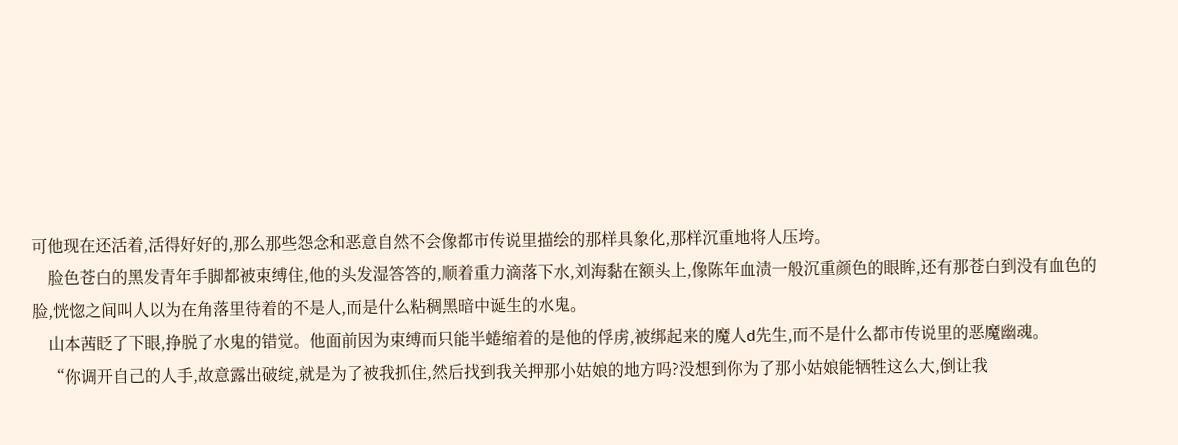可他现在还活着,活得好好的,那么那些怨念和恶意自然不会像都市传说里描绘的那样具象化,那样沉重地将人压垮。
    脸色苍白的黑发青年手脚都被束缚住,他的头发湿答答的,顺着重力滴落下水,刘海黏在额头上,像陈年血渍一般沉重颜色的眼眸,还有那苍白到没有血色的脸,恍惚之间叫人以为在角落里待着的不是人,而是什么粘稠黑暗中诞生的水鬼。
    山本茜眨了下眼,挣脱了水鬼的错觉。他面前因为束缚而只能半蜷缩着的是他的俘虏,被绑起来的魔人d先生,而不是什么都市传说里的恶魔幽魂。
    “你调开自己的人手,故意露出破绽,就是为了被我抓住,然后找到我关押那小姑娘的地方吗?没想到你为了那小姑娘能牺牲这么大,倒让我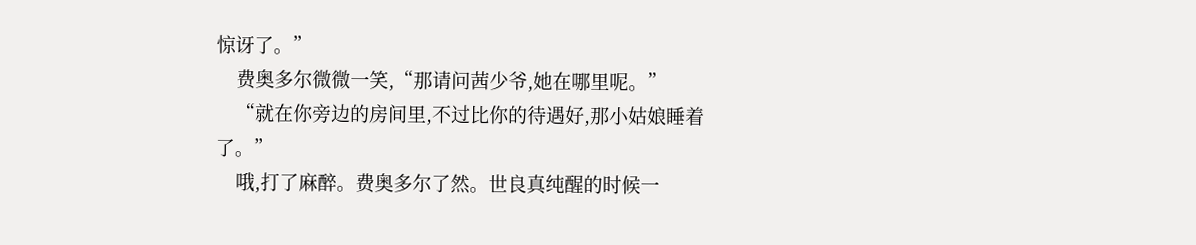惊讶了。”
    费奥多尔微微一笑,“那请问茜少爷,她在哪里呢。”
    “就在你旁边的房间里,不过比你的待遇好,那小姑娘睡着了。”
    哦,打了麻醉。费奥多尔了然。世良真纯醒的时候一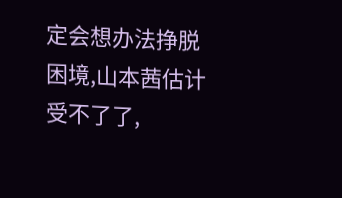定会想办法挣脱困境,山本茜估计受不了了,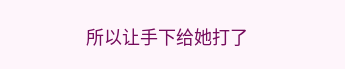所以让手下给她打了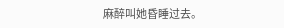麻醉叫她昏睡过去。